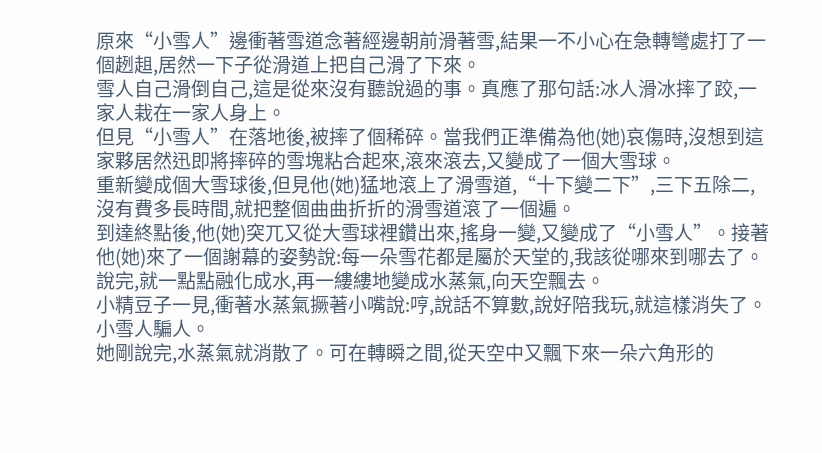原來“小雪人”邊衝著雪道念著經邊朝前滑著雪,結果一不小心在急轉彎處打了一個趔趄,居然一下子從滑道上把自己滑了下來。
雪人自己滑倒自己,這是從來沒有聽說過的事。真應了那句話:冰人滑冰摔了跤,一家人栽在一家人身上。
但見“小雪人”在落地後,被摔了個稀碎。當我們正準備為他(她)哀傷時,沒想到這家夥居然迅即將摔碎的雪塊粘合起來,滾來滾去,又變成了一個大雪球。
重新變成個大雪球後,但見他(她)猛地滾上了滑雪道,“十下變二下”,三下五除二,沒有費多長時間,就把整個曲曲折折的滑雪道滾了一個遍。
到達終點後,他(她)突兀又從大雪球裡鑽出來,搖身一變,又變成了“小雪人”。接著他(她)來了一個謝幕的姿勢說:每一朵雪花都是屬於天堂的,我該從哪來到哪去了。
說完,就一點點融化成水,再一縷縷地變成水蒸氣,向天空飄去。
小精豆子一見,衝著水蒸氣撅著小嘴說:哼,說話不算數,說好陪我玩,就這樣消失了。小雪人騙人。
她剛說完,水蒸氣就消散了。可在轉瞬之間,從天空中又飄下來一朵六角形的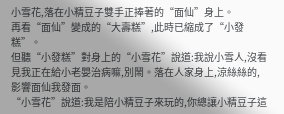小雪花,落在小精豆子雙手正捧著的“面仙”身上。
再看“面仙”變成的“大壽糕”,此時已縮成了“小發糕”。
但聽“小發糕”對身上的“小雪花”說道:我說小雪人,沒看見我正在給小老嬰治病嘛,別鬧。落在人家身上,涼絲絲的,影響面仙我發面。
“小雪花”說道:我是陪小精豆子來玩的,你總讓小精豆子這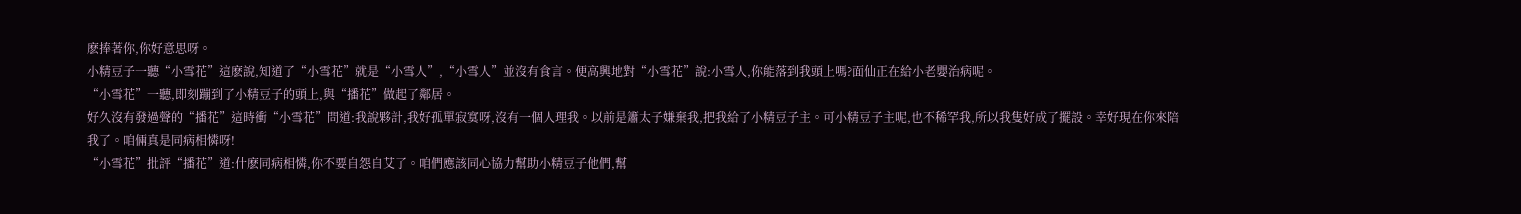麽捧著你,你好意思呀。
小精豆子一聽“小雪花”這麽說,知道了“小雪花”就是“小雪人”,“小雪人”並沒有食言。便高興地對“小雪花”說:小雪人,你能落到我頭上嗎?面仙正在給小老嬰治病呢。
“小雪花”一聽,即刻蹦到了小精豆子的頭上,與“播花”做起了鄰居。
好久沒有發過聲的“播花”這時衝“小雪花”問道:我說夥計,我好孤單寂寞呀,沒有一個人理我。以前是簫太子嫌棄我,把我給了小精豆子主。可小精豆子主呢,也不稀罕我,所以我隻好成了擺設。幸好現在你來陪我了。咱倆真是同病相憐呀!
“小雪花”批評“播花”道:什麽同病相憐,你不要自怨自艾了。咱們應該同心協力幫助小精豆子他們,幫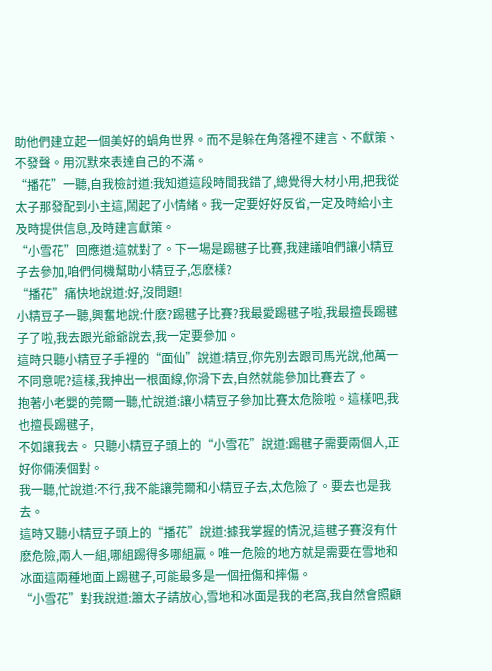助他們建立起一個美好的蝸角世界。而不是躲在角落裡不建言、不獻策、不發聲。用沉默來表達自己的不滿。
“播花”一聽,自我檢討道:我知道這段時間我錯了,總覺得大材小用,把我從太子那發配到小主這,鬧起了小情緒。我一定要好好反省,一定及時給小主及時提供信息,及時建言獻策。
“小雪花”回應道:這就對了。下一場是踢毽子比賽,我建議咱們讓小精豆子去參加,咱們伺機幫助小精豆子,怎麽樣?
“播花”痛快地說道:好,沒問題!
小精豆子一聽,興奮地說:什麽?踢毽子比賽?我最愛踢毽子啦,我最擅長踢毽子了啦,我去跟光爺爺說去,我一定要參加。
這時只聽小精豆子手裡的“面仙”說道:精豆,你先別去跟司馬光說,他萬一不同意呢?這樣,我抻出一根面線,你滑下去,自然就能參加比賽去了。
抱著小老嬰的莞爾一聽,忙說道:讓小精豆子參加比賽太危險啦。這樣吧,我也擅長踢毽子,
不如讓我去。 只聽小精豆子頭上的“小雪花”說道:踢毽子需要兩個人,正好你倆湊個對。
我一聽,忙說道:不行,我不能讓莞爾和小精豆子去,太危險了。要去也是我去。
這時又聽小精豆子頭上的“播花”說道:據我掌握的情況,這毽子賽沒有什麽危險,兩人一組,哪組踢得多哪組贏。唯一危險的地方就是需要在雪地和冰面這兩種地面上踢毽子,可能最多是一個扭傷和摔傷。
“小雪花”對我說道:簫太子請放心,雪地和冰面是我的老窩,我自然會照顧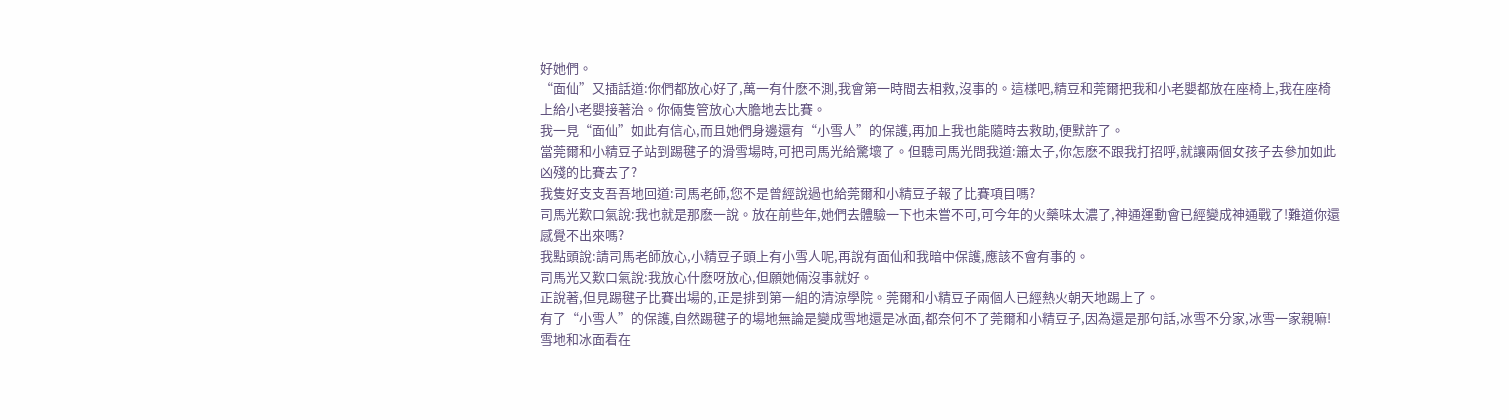好她們。
“面仙”又插話道:你們都放心好了,萬一有什麽不測,我會第一時間去相救,沒事的。這樣吧,精豆和莞爾把我和小老嬰都放在座椅上,我在座椅上給小老嬰接著治。你倆隻管放心大膽地去比賽。
我一見“面仙”如此有信心,而且她們身邊還有“小雪人”的保護,再加上我也能隨時去救助,便默許了。
當莞爾和小精豆子站到踢毽子的滑雪場時,可把司馬光給驚壞了。但聽司馬光問我道:簫太子,你怎麽不跟我打招呼,就讓兩個女孩子去參加如此凶殘的比賽去了?
我隻好支支吾吾地回道:司馬老師,您不是曾經說過也給莞爾和小精豆子報了比賽項目嗎?
司馬光歎口氣說:我也就是那麽一說。放在前些年,她們去體驗一下也未嘗不可,可今年的火藥味太濃了,神通運動會已經變成神通戰了!難道你還感覺不出來嗎?
我點頭說:請司馬老師放心,小精豆子頭上有小雪人呢,再說有面仙和我暗中保護,應該不會有事的。
司馬光又歎口氣說:我放心什麽呀放心,但願她倆沒事就好。
正說著,但見踢毽子比賽出場的,正是排到第一組的清涼學院。莞爾和小精豆子兩個人已經熱火朝天地踢上了。
有了“小雪人”的保護,自然踢毽子的場地無論是變成雪地還是冰面,都奈何不了莞爾和小精豆子,因為還是那句話,冰雪不分家,冰雪一家親嘛!雪地和冰面看在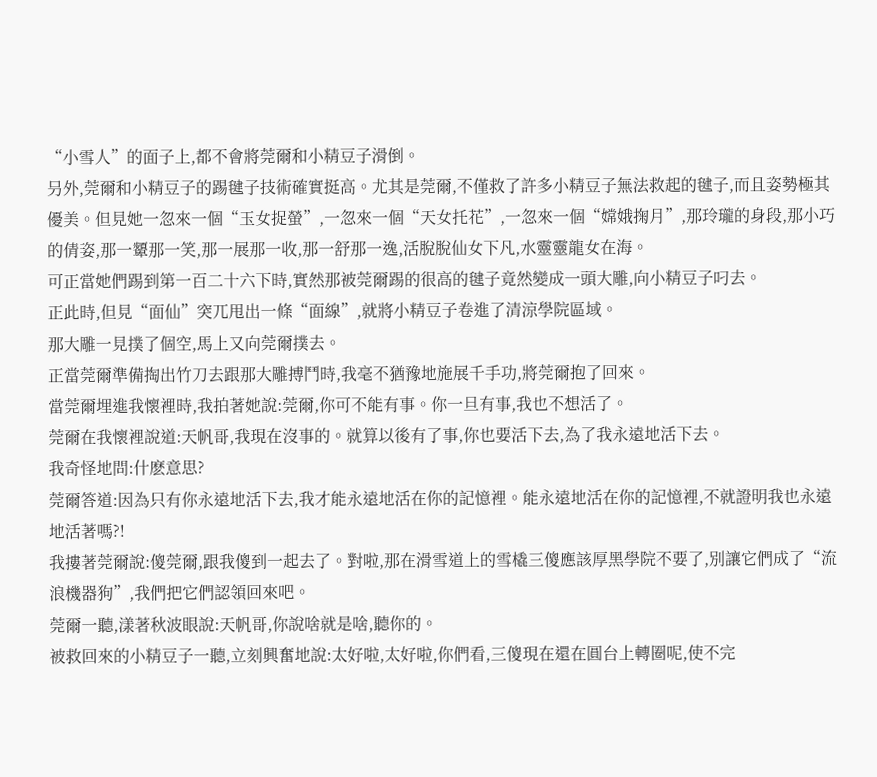“小雪人”的面子上,都不會將莞爾和小精豆子滑倒。
叧外,莞爾和小精豆子的踢毽子技術確實挺高。尤其是莞爾,不僅救了許多小精豆子無法救起的毽子,而且姿勢極其優美。但見她一忽來一個“玉女捉螢”,一忽來一個“天女托花”,一忽來一個“嫦娥掬月”,那玲瓏的身段,那小巧的倩姿,那一顰那一笑,那一展那一收,那一舒那一逸,活脫脫仙女下凡,水靈靈龍女在海。
可正當她們踢到第一百二十六下時,實然那被莞爾踢的很高的毽子竟然變成一頭大雕,向小精豆子叼去。
正此時,但見“面仙”突兀甩出一條“面線”,就將小精豆子卷進了清涼學院區域。
那大雕一見撲了個空,馬上又向莞爾撲去。
正當莞爾準備掏出竹刀去跟那大雕搏鬥時,我毫不猶豫地施展千手功,將莞爾抱了回來。
當莞爾埋進我懷裡時,我拍著她說:莞爾,你可不能有事。你一旦有事,我也不想活了。
莞爾在我懷裡說道:天帆哥,我現在沒事的。就算以後有了事,你也要活下去,為了我永遠地活下去。
我奇怪地問:什麽意思?
莞爾答道:因為只有你永遠地活下去,我才能永遠地活在你的記憶裡。能永遠地活在你的記憶裡,不就證明我也永遠地活著嗎?!
我摟著莞爾說:傻莞爾,跟我傻到一起去了。對啦,那在滑雪道上的雪橇三傻應該厚黑學院不要了,別讓它們成了“流浪機器狗”,我們把它們認領回來吧。
莞爾一聽,漾著秋波眼說:天帆哥,你說啥就是啥,聽你的。
被救回來的小精豆子一聽,立刻興奮地說:太好啦,太好啦,你們看,三傻現在還在圓台上轉圈呢,使不完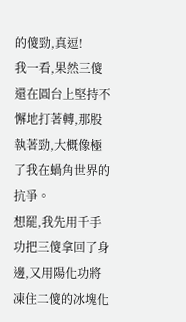的傻勁,真逗!
我一看,果然三傻還在圓台上堅持不懈地打著轉,那股執著勁,大概像極了我在蝸角世界的抗爭。
想罷,我先用千手功把三傻拿回了身邊,又用陽化功將凍住二傻的冰塊化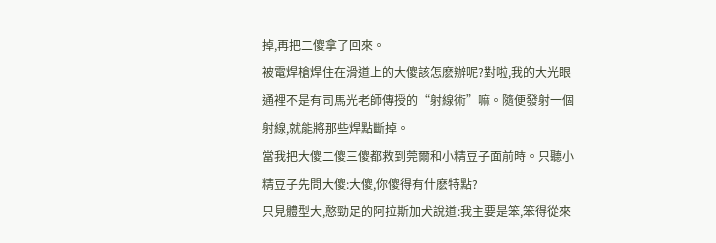掉,再把二傻拿了回來。
被電焊槍焊住在滑道上的大傻該怎麽辦呢?對啦,我的大光眼通裡不是有司馬光老師傳授的“射線術”嘛。隨便發射一個射線,就能將那些焊點斷掉。
當我把大傻二傻三傻都救到莞爾和小精豆子面前時。只聽小精豆子先問大傻:大傻,你傻得有什麽特點?
只見體型大,憨勁足的阿拉斯加犬說道:我主要是笨,笨得從來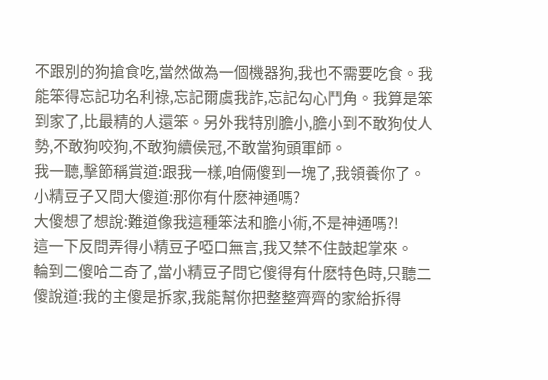不跟別的狗搶食吃,當然做為一個機器狗,我也不需要吃食。我能笨得忘記功名利祿,忘記爾虞我詐,忘記勾心鬥角。我算是笨到家了,比最精的人還笨。另外我特別膽小,膽小到不敢狗仗人勢,不敢狗咬狗,不敢狗續侯冠,不敢當狗頭軍師。
我一聽,擊節稱賞道:跟我一樣,咱倆傻到一塊了,我領養你了。
小精豆子又問大傻道:那你有什麽神通嗎?
大傻想了想說:難道像我這種笨法和膽小術,不是神通嗎?!
這一下反問弄得小精豆子啞口無言,我又禁不住鼓起掌來。
輪到二傻哈二奇了,當小精豆子問它傻得有什麽特色時,只聽二傻說道:我的主傻是拆家,我能幫你把整整齊齊的家給拆得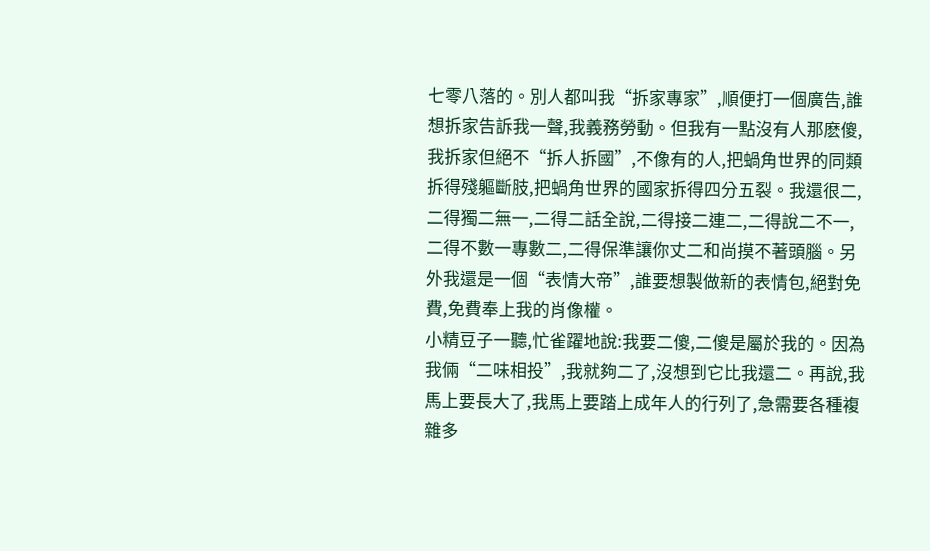七零八落的。別人都叫我“拆家專家”,順便打一個廣告,誰想拆家告訴我一聲,我義務勞動。但我有一點沒有人那麽傻,我拆家但絕不“拆人拆國”,不像有的人,把蝸角世界的同類拆得殘軀斷肢,把蝸角世界的國家拆得四分五裂。我還很二,二得獨二無一,二得二話全說,二得接二連二,二得說二不一,二得不數一專數二,二得保準讓你丈二和尚摸不著頭腦。另外我還是一個“表情大帝”,誰要想製做新的表情包,絕對免費,免費奉上我的肖像權。
小精豆子一聽,忙雀躍地說:我要二傻,二傻是屬於我的。因為我倆“二味相投”,我就夠二了,沒想到它比我還二。再說,我馬上要長大了,我馬上要踏上成年人的行列了,急需要各種複雜多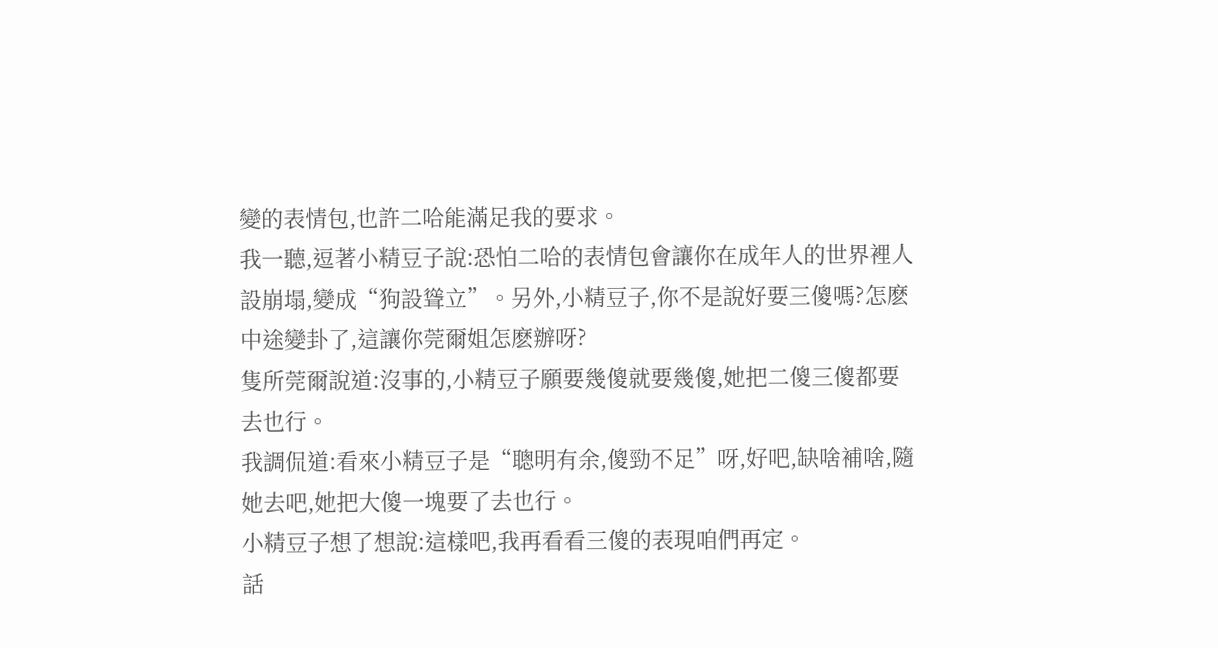變的表情包,也許二哈能滿足我的要求。
我一聽,逗著小精豆子說:恐怕二哈的表情包會讓你在成年人的世界裡人設崩塌,變成“狗設聳立”。另外,小精豆子,你不是說好要三傻嗎?怎麽中途變卦了,這讓你莞爾姐怎麽辦呀?
隻所莞爾說道:沒事的,小精豆子願要幾傻就要幾傻,她把二傻三傻都要去也行。
我調侃道:看來小精豆子是“聰明有余,傻勁不足”呀,好吧,缺啥補啥,隨她去吧,她把大傻一塊要了去也行。
小精豆子想了想說:這樣吧,我再看看三傻的表現咱們再定。
話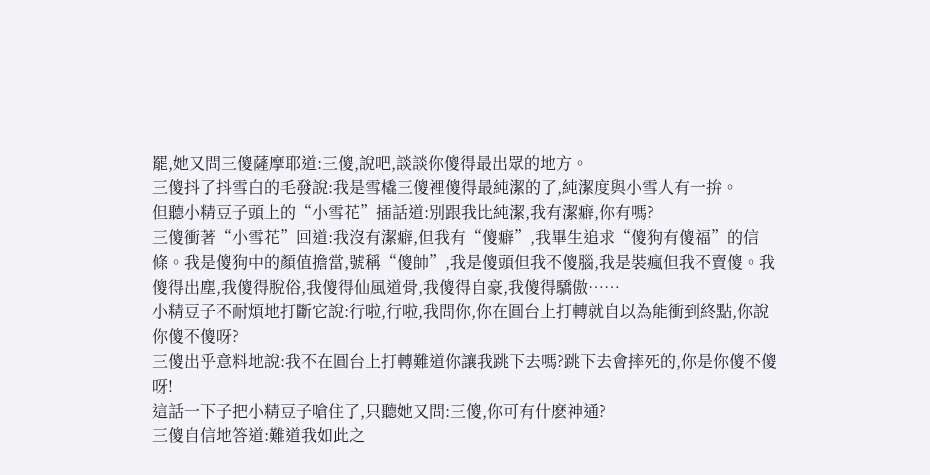罷,她又問三傻薩摩耶道:三傻,說吧,談談你傻得最出眾的地方。
三傻抖了抖雪白的毛發說:我是雪橇三傻裡傻得最純潔的了,純潔度與小雪人有一拚。
但聽小精豆子頭上的“小雪花”插話道:別跟我比純潔,我有潔癖,你有嗎?
三傻衝著“小雪花”回道:我沒有潔癖,但我有“傻癖”,我畢生追求“傻狗有傻福”的信條。我是傻狗中的顏值擔當,號稱“傻帥”,我是傻頭但我不傻腦,我是裝瘋但我不賣傻。我傻得出塵,我傻得脫俗,我傻得仙風道骨,我傻得自豪,我傻得驕傲……
小精豆子不耐煩地打斷它說:行啦,行啦,我問你,你在圓台上打轉就自以為能衝到終點,你說你傻不傻呀?
三傻出乎意料地說:我不在圓台上打轉難道你讓我跳下去嗎?跳下去會摔死的,你是你傻不傻呀!
這話一下子把小精豆子嗆住了,只聽她又問:三傻,你可有什麽神通?
三傻自信地答道:難道我如此之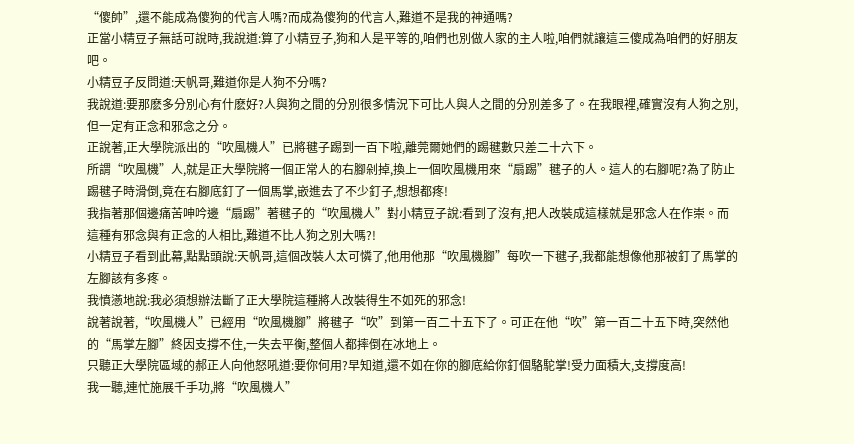“傻帥”,還不能成為傻狗的代言人嗎?而成為傻狗的代言人,難道不是我的神通嗎?
正當小精豆子無話可說時,我說道:算了小精豆子,狗和人是平等的,咱們也別做人家的主人啦,咱們就讓這三傻成為咱們的好朋友吧。
小精豆子反問道:天帆哥,難道你是人狗不分嗎?
我說道:要那麽多分別心有什麽好?人與狗之間的分別很多情況下可比人與人之間的分別差多了。在我眼裡,確實沒有人狗之別,但一定有正念和邪念之分。
正說著,正大學院派出的“吹風機人”已將毽子踢到一百下啦,離莞爾她們的踢毽數只差二十六下。
所謂“吹風機”人,就是正大學院將一個正常人的右腳剁掉,換上一個吹風機用來“扇踢”毽子的人。這人的右腳呢?為了防止踢毽子時滑倒,竟在右腳底釘了一個馬掌,嵌進去了不少釘子,想想都疼!
我指著那個邊痛苦呻吟邊“扇踢”著毽子的“吹風機人”對小精豆子說:看到了沒有,把人改裝成這樣就是邪念人在作崇。而這種有邪念與有正念的人相比,難道不比人狗之別大嗎?!
小精豆子看到此幕,點點頭說:天帆哥,這個改裝人太可憐了,他用他那“吹風機腳”每吹一下毽子,我都能想像他那被釘了馬掌的左腳該有多疼。
我憤懣地說:我必須想辦法斷了正大學院這種將人改裝得生不如死的邪念!
說著說著,“吹風機人”已經用“吹風機腳”將毽子“吹”到第一百二十五下了。可正在他“吹”第一百二十五下時,突然他的“馬掌左腳”終因支撐不住,一失去平衡,整個人都摔倒在冰地上。
只聽正大學院區域的郝正人向他怒吼道:要你何用?早知道,還不如在你的腳底給你釘個駱駝掌!受力面積大,支撐度高!
我一聽,連忙施展千手功,將“吹風機人”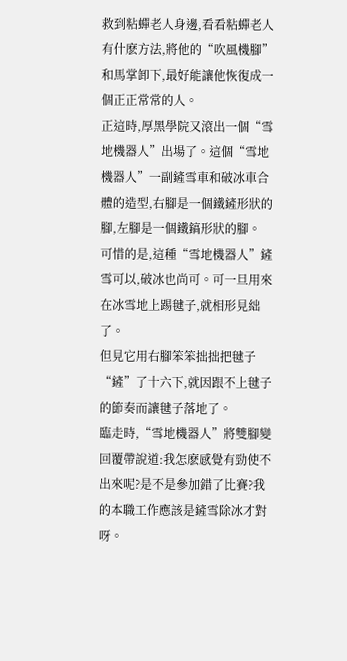救到粘蟬老人身邊,看看粘蟬老人有什麽方法,將他的“吹風機腳”和馬掌卸下,最好能讓他恢復成一個正正常常的人。
正這時,厚黑學院又滾出一個“雪地機器人”出場了。這個“雪地機器人”一副鏟雪車和破冰車合體的造型,右腳是一個鐵鏟形狀的腳,左腳是一個鐵鎬形狀的腳。
可惜的是,這種“雪地機器人”鏟雪可以,破冰也尚可。可一旦用來在冰雪地上踢毽子,就相形見絀了。
但見它用右腳笨笨拙拙把毽子“鏟”了十六下,就因跟不上毽子的節奏而讓毽子落地了。
臨走時,“雪地機器人”將雙腳變回覆帶說道:我怎麽感覺有勁使不出來呢?是不是參加錯了比賽?我的本職工作應該是鏟雪除冰才對呀。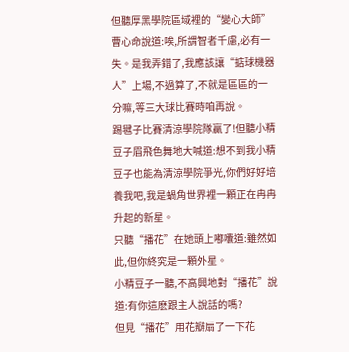但聽厚黑學院區域裡的“變心大師”曹心命說道:唉,所謂智者千慮,必有一失。是我弄錯了,我應該讓“掂球機器人”上場,不過算了,不就是區區的一分嘛,等三大球比賽時咱再說。
踢毽子比賽清涼學院隊贏了!但聽小精豆子眉飛色舞地大喊道:想不到我小精豆子也能為清涼學院爭光,你們好好培養我吧,我是蝸角世界裡一顆正在冉冉升起的新星。
只聽“播花”在她頭上嘟囔道:雖然如此,但你終究是一顆外星。
小精豆子一聽,不高興地對“播花”說道:有你這麽跟主人說話的嗎?
但見“播花”用花瓣扇了一下花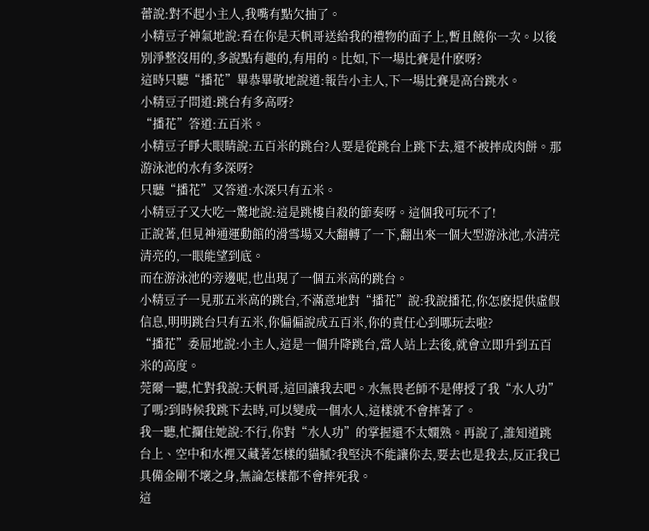蕾說:對不起小主人,我嘴有點欠抽了。
小精豆子神氣地說:看在你是天帆哥送給我的禮物的面子上,暫且饒你一次。以後別淨整沒用的,多說點有趣的,有用的。比如,下一場比賽是什麽呀?
這時只聽“播花”畢恭畢敬地說道:報告小主人,下一場比賽是高台跳水。
小精豆子問道:跳台有多高呀?
“播花”答道:五百米。
小精豆子睜大眼睛說:五百米的跳台?人要是從跳台上跳下去,還不被摔成肉餅。那游泳池的水有多深呀?
只聽“播花”又答道:水深只有五米。
小精豆子又大吃一驚地說:這是跳樓自殺的節奏呀。這個我可玩不了!
正說著,但見神通運動館的滑雪場又大翻轉了一下,翻出來一個大型游泳池,水清亮清亮的,一眼能望到底。
而在游泳池的旁邊呢,也出現了一個五米高的跳台。
小精豆子一見那五米高的跳台,不滿意地對“播花”說:我說播花,你怎麽提供虛假信息,明明跳台只有五米,你偏偏說成五百米,你的責任心到哪玩去啦?
“播花”委屈地說:小主人,這是一個升降跳台,當人站上去後,就會立即升到五百米的高度。
莞爾一聽,忙對我說:天帆哥,這回讓我去吧。水無畏老師不是傳授了我“水人功”了嗎?到時候我跳下去時,可以變成一個水人,這樣就不會摔著了。
我一聽,忙攔住她說:不行,你對“水人功”的掌握還不太嫻熟。再說了,誰知道跳台上、空中和水裡又藏著怎樣的貓膩?我堅決不能讓你去,要去也是我去,反正我已具備金剛不壞之身,無論怎樣都不會摔死我。
這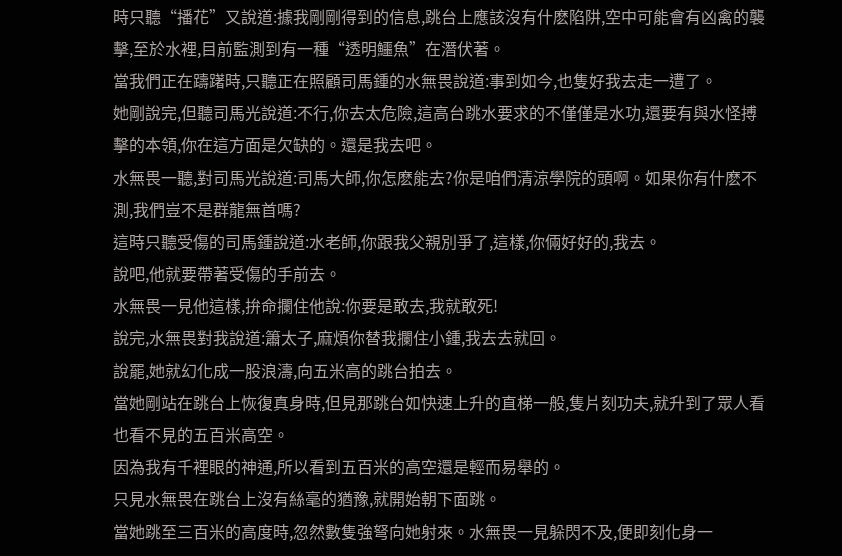時只聽“播花”又說道:據我剛剛得到的信息,跳台上應該沒有什麽陷阱,空中可能會有凶禽的襲擊,至於水裡,目前監測到有一種“透明鱷魚”在潛伏著。
當我們正在躊躇時,只聽正在照顧司馬鍾的水無畏說道:事到如今,也隻好我去走一遭了。
她剛說完,但聽司馬光說道:不行,你去太危險,這高台跳水要求的不僅僅是水功,還要有與水怪搏擊的本領,你在這方面是欠缺的。還是我去吧。
水無畏一聽,對司馬光說道:司馬大師,你怎麽能去?你是咱們清涼學院的頭啊。如果你有什麽不測,我們豈不是群龍無首嗎?
這時只聽受傷的司馬鍾說道:水老師,你跟我父親別爭了,這樣,你倆好好的,我去。
說吧,他就要帶著受傷的手前去。
水無畏一見他這樣,拚命攔住他說:你要是敢去,我就敢死!
說完,水無畏對我說道:簫太子,麻煩你替我攔住小鍾,我去去就回。
說罷,她就幻化成一股浪濤,向五米高的跳台拍去。
當她剛站在跳台上恢復真身時,但見那跳台如快速上升的直梯一般,隻片刻功夫,就升到了眾人看也看不見的五百米高空。
因為我有千裡眼的神通,所以看到五百米的高空還是輕而易舉的。
只見水無畏在跳台上沒有絲毫的猶豫,就開始朝下面跳。
當她跳至三百米的高度時,忽然數隻強弩向她射來。水無畏一見躲閃不及,便即刻化身一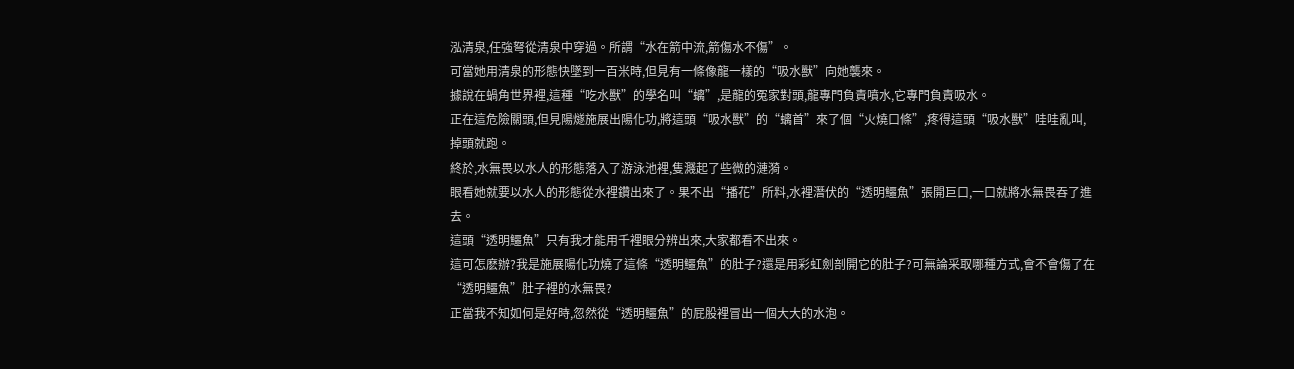泓清泉,任強弩從清泉中穿過。所謂“水在箭中流,箭傷水不傷”。
可當她用清泉的形態快墜到一百米時,但見有一條像龍一樣的“吸水獸”向她襲來。
據說在蝸角世界裡,這種“吃水獸”的學名叫“螭”,是龍的冤家對頭,龍專門負責噴水,它專門負責吸水。
正在這危險關頭,但見陽燧施展出陽化功,將這頭“吸水獸”的“螭首”來了個“火燒口條”,疼得這頭“吸水獸”哇哇亂叫,掉頭就跑。
終於,水無畏以水人的形態落入了游泳池裡,隻濺起了些微的漣漪。
眼看她就要以水人的形態從水裡鑽出來了。果不出“播花”所料,水裡潛伏的“透明鱷魚”張開巨口,一口就將水無畏吞了進去。
這頭“透明鱷魚”只有我才能用千裡眼分辨出來,大家都看不出來。
這可怎麽辦?我是施展陽化功燒了這條“透明鱷魚”的肚子?還是用彩虹劍剖開它的肚子?可無論采取哪種方式,會不會傷了在“透明鱷魚”肚子裡的水無畏?
正當我不知如何是好時,忽然從“透明鱷魚”的屁股裡冒出一個大大的水泡。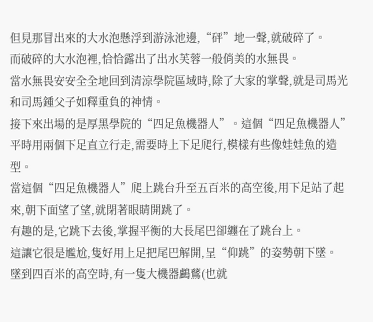但見那冒出來的大水泡懸浮到游泳池邊,“砰”地一聲,就破碎了。
而破碎的大水泡裡,恰恰露出了出水芙蓉一般俏美的水無畏。
當水無畏安安全全地回到清涼學院區域時,除了大家的掌聲,就是司馬光和司馬鍾父子如釋重負的神情。
接下來出場的是厚黑學院的“四足魚機器人”。這個“四足魚機器人”平時用兩個下足直立行走,需要時上下足爬行,模樣有些像娃娃魚的造型。
當這個“四足魚機器人”爬上跳台升至五百米的高空後,用下足站了起來,朝下面望了望,就閉著眼睛開跳了。
有趣的是,它跳下去後,掌握平衡的大長尾巴卻纏在了跳台上。
這讓它很是尷尬,隻好用上足把尾巴解開,呈“仰跳”的姿勢朝下墜。
墜到四百米的高空時,有一隻大機器鸕鶿(也就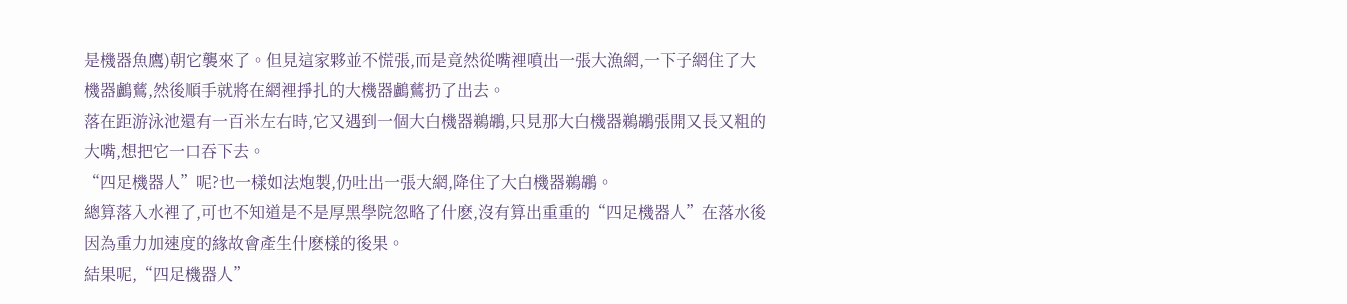是機器魚鷹)朝它襲來了。但見這家夥並不慌張,而是竟然從嘴裡噴出一張大漁網,一下子網住了大機器鸕鶿,然後順手就將在網裡掙扎的大機器鸕鶿扔了出去。
落在距游泳池還有一百米左右時,它又遇到一個大白機器鵜鶘,只見那大白機器鵜鶘張開又長又粗的大嘴,想把它一口吞下去。
“四足機器人”呢?也一樣如法炮製,仍吐出一張大網,降住了大白機器鵜鶘。
總算落入水裡了,可也不知道是不是厚黑學院忽略了什麽,沒有算出重重的“四足機器人”在落水後因為重力加速度的緣故會產生什麽樣的後果。
結果呢,“四足機器人”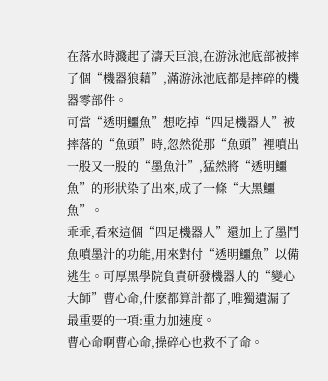在落水時濺起了濤天巨浪,在游泳池底部被摔了個“機器狼藉”,滿游泳池底都是摔碎的機器零部件。
可當“透明鱷魚”想吃掉“四足機器人”被摔落的“魚頭”時,忽然從那“魚頭”裡噴出一股又一股的“墨魚汁”,猛然將“透明鱷魚”的形狀染了出來,成了一條“大黑鱷魚”。
乖乖,看來這個“四足機器人”還加上了墨鬥魚噴墨汁的功能,用來對付“透明鱷魚”以備逃生。可厚黑學院負責研發機器人的“變心大師”曹心命,什麽都算計都了,唯獨遺漏了最重要的一項:重力加速度。
曹心命啊曹心命,操碎心也救不了命。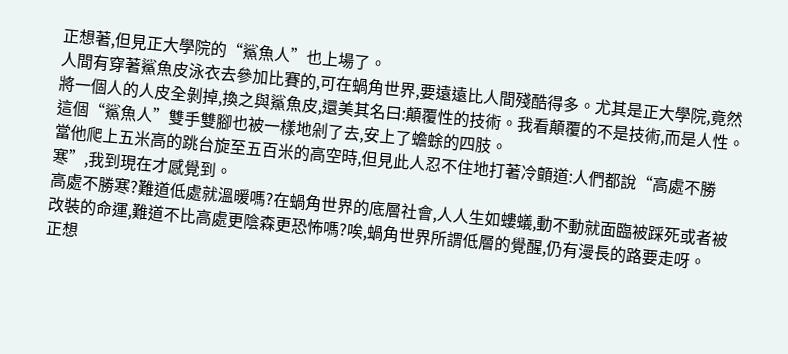正想著,但見正大學院的“鯊魚人”也上場了。
人間有穿著鯊魚皮泳衣去參加比賽的,可在蝸角世界,要遠遠比人間殘酷得多。尤其是正大學院,竟然將一個人的人皮全剝掉,換之與鯊魚皮,還美其名曰:顛覆性的技術。我看顛覆的不是技術,而是人性。
這個“鯊魚人”雙手雙腳也被一樣地剁了去,安上了蟾蜍的四肢。
當他爬上五米高的跳台旋至五百米的高空時,但見此人忍不住地打著冷顫道:人們都說“高處不勝寒”,我到現在才感覺到。
高處不勝寒?難道低處就溫暖嗎?在蝸角世界的底層社會,人人生如螻蟻,動不動就面臨被踩死或者被改裝的命運,難道不比高處更陰森更恐怖嗎?唉,蝸角世界所謂低層的覺醒,仍有漫長的路要走呀。
正想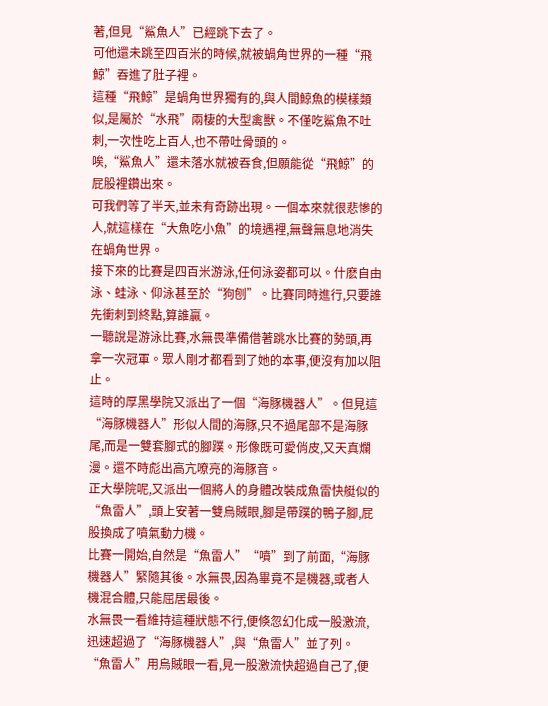著,但見“鯊魚人”已經跳下去了。
可他還未跳至四百米的時候,就被蝸角世界的一種“飛鯨”吞進了肚子裡。
這種“飛鯨”是蝸角世界獨有的,與人間鯨魚的模樣類似,是屬於“水飛”兩棲的大型禽獸。不僅吃鯊魚不吐刺,一次性吃上百人,也不帶吐骨頭的。
唉,“鯊魚人”還未落水就被吞食,但願能從“飛鯨”的屁股裡鑽出來。
可我們等了半天,並未有奇跡出現。一個本來就很悲慘的人,就這樣在“大魚吃小魚”的境遇裡,無聲無息地消失在蝸角世界。
接下來的比賽是四百米游泳,任何泳姿都可以。什麽自由泳、蛙泳、仰泳甚至於“狗刨”。比賽同時進行,只要誰先衝刺到終點,算誰贏。
一聽說是游泳比賽,水無畏準備借著跳水比賽的勢頭,再拿一次冠軍。眾人剛才都看到了她的本事,便沒有加以阻止。
這時的厚黑學院又派出了一個“海豚機器人”。但見這“海豚機器人”形似人間的海豚,只不過尾部不是海豚尾,而是一雙套腳式的腳蹼。形像既可愛俏皮,又天真爛漫。還不時彪出高亢嘹亮的海豚音。
正大學院呢,又派出一個將人的身體改裝成魚雷快艇似的“魚雷人”,頭上安著一雙烏賊眼,腳是帶蹼的鴨子腳,屁股換成了噴氣動力機。
比賽一開始,自然是“魚雷人”“噴”到了前面,“海豚機器人”緊隨其後。水無畏,因為畢竟不是機器,或者人機混合體,只能屈居最後。
水無畏一看維持這種狀態不行,便倏忽幻化成一股激流,迅速超過了“海豚機器人”,與“魚雷人”並了列。
“魚雷人”用烏賊眼一看,見一股激流快超過自己了,便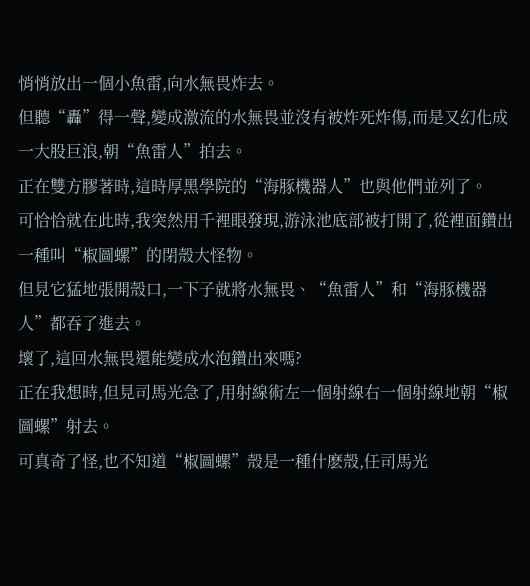悄悄放出一個小魚雷,向水無畏炸去。
但聽“轟”得一聲,變成激流的水無畏並沒有被炸死炸傷,而是又幻化成一大股巨浪,朝“魚雷人”拍去。
正在雙方膠著時,這時厚黑學院的“海豚機器人”也與他們並列了。
可恰恰就在此時,我突然用千裡眼發現,游泳池底部被打開了,從裡面鑽出一種叫“椒圖螺”的閉殼大怪物。
但見它猛地張開殼口,一下子就將水無畏、“魚雷人”和“海豚機器人”都吞了進去。
壞了,這回水無畏還能變成水泡鑽出來嗎?
正在我想時,但見司馬光急了,用射線術左一個射線右一個射線地朝“椒圖螺”射去。
可真奇了怪,也不知道“椒圖螺”殼是一種什麽殼,任司馬光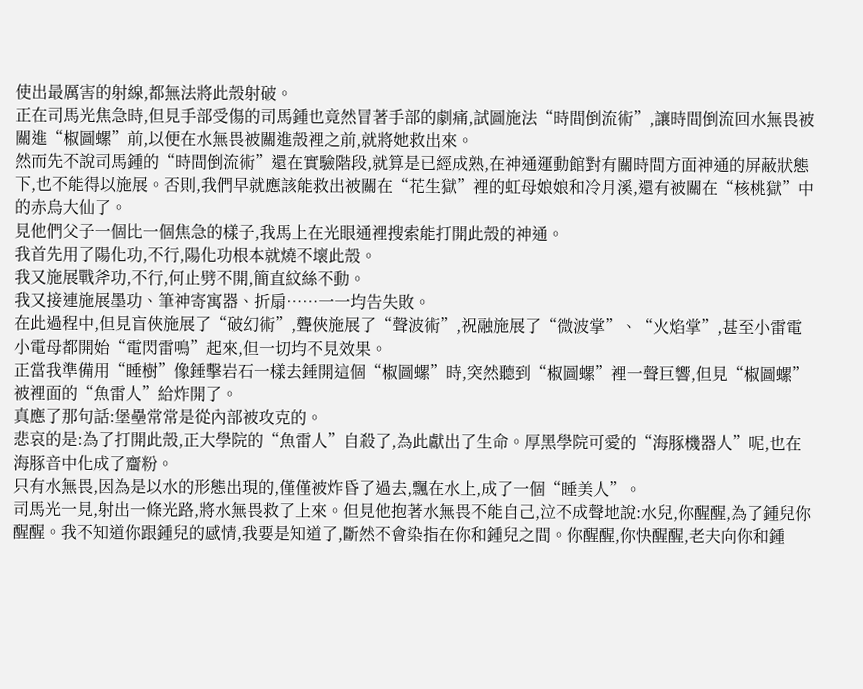使出最厲害的射線,都無法將此殼射破。
正在司馬光焦急時,但見手部受傷的司馬鍾也竟然冒著手部的劇痛,試圖施法“時間倒流術”,讓時間倒流回水無畏被關進“椒圖螺”前,以便在水無畏被關進殼裡之前,就將她救出來。
然而先不說司馬鍾的“時間倒流術”還在實驗階段,就算是已經成熟,在神通運動館對有關時間方面神通的屏蔽狀態下,也不能得以施展。否則,我們早就應該能救出被關在“花生獄”裡的虹母娘娘和冷月溪,還有被關在“核桃獄”中的赤烏大仙了。
見他們父子一個比一個焦急的樣子,我馬上在光眼通裡搜索能打開此殼的神通。
我首先用了陽化功,不行,陽化功根本就燒不壞此殼。
我又施展戰斧功,不行,何止劈不開,簡直紋絲不動。
我又接連施展墨功、筆神寄寓器、折扇……一一均告失敗。
在此過程中,但見盲俠施展了“破幻術”,聾俠施展了“聲波術”,祝融施展了“微波掌”、“火焰掌”,甚至小雷電小電母都開始“電閃雷鳴”起來,但一切均不見效果。
正當我準備用“睡樹”像錘擊岩石一樣去錘開這個“椒圖螺”時,突然聽到“椒圖螺”裡一聲巨響,但見“椒圖螺”被裡面的“魚雷人”給炸開了。
真應了那句話:堡壘常常是從內部被攻克的。
悲哀的是:為了打開此殼,正大學院的“魚雷人”自殺了,為此獻出了生命。厚黑學院可愛的“海豚機器人”呢,也在海豚音中化成了齏粉。
只有水無畏,因為是以水的形態出現的,僅僅被炸昏了過去,飄在水上,成了一個“睡美人”。
司馬光一見,射出一條光路,將水無畏救了上來。但見他抱著水無畏不能自己,泣不成聲地說:水兒,你醒醒,為了鍾兒你醒醒。我不知道你跟鍾兒的感情,我要是知道了,斷然不會染指在你和鍾兒之間。你醒醒,你快醒醒,老夫向你和鍾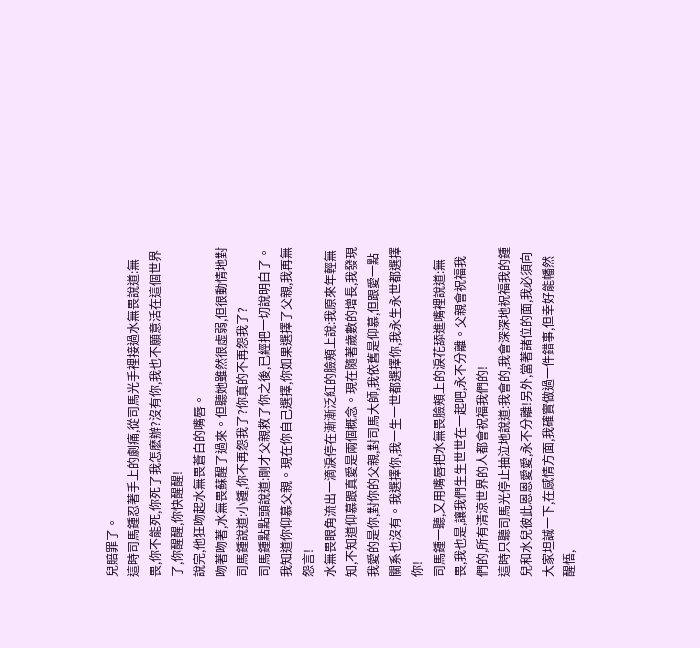兒賠罪了。
這時司馬鍾忍著手上的劇痛,從司馬光手裡接過水無畏說道:無畏,你不能死,你死了我怎麽辦?沒有你,我也不願意活在這個世界了,你醒醒,你快醒醒!
說完,他狂吻起水無畏蒼白的嘴唇。
吻著吻著,水無畏蘇醒了過來。但聽她雖然很虛弱,但很動情地對司馬鍾說道:小鍾,你不再怨我了?你真的不再怨我了?
司馬鍾點點頭說道:剛才父親救了你之後,已經把一切說明白了。我知道你仰慕父親。現在你自己選擇,你如果選擇了父親,我再無怨言!
水無畏眼角流出一滴淚停在漸漸泛紅的臉頰上說:我原來年輕無知,不知道仰慕跟真愛是兩個概念。現在隨著歲數的增長,我發現我愛的是你,對你的父親,對司馬大師,我依舊是仰慕,但跟愛一點關系也沒有。我選擇你,我一生一世都選擇你,我永生永世都選擇你!
司馬鍾一聽,又用嘴唇把水無畏臉頰上的淚花舔進嘴裡說道:無畏,我也是,讓我們生生世世在一起吧,永不分離。父親會祝福我們的,所有清涼世界的人都會祝福我們的!
這時只聽司馬光停止抽泣地說道:我會的,我會深深地祝福我的鍾兒和水兒彼此恩恩愛愛,永不分離!另外,當著諸位的面,我必須向大家坦誠一下,在感情方面,我確實做過一件錯事,但幸好能幡然醒悟,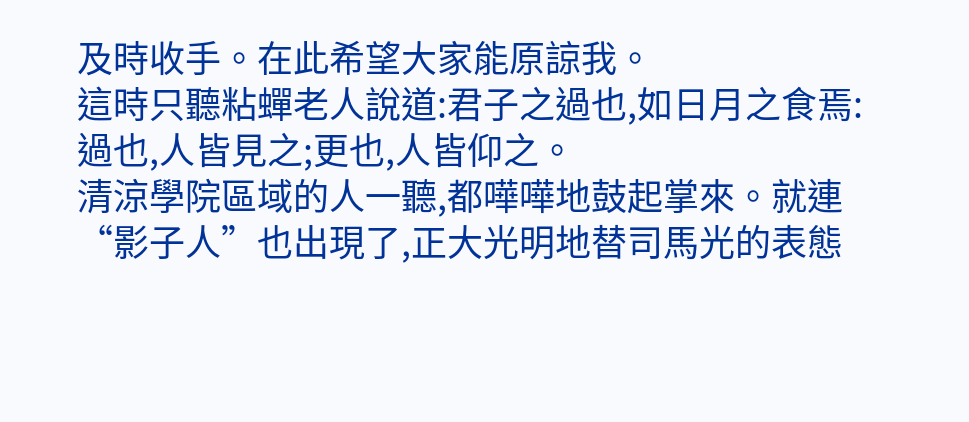及時收手。在此希望大家能原諒我。
這時只聽粘蟬老人說道:君子之過也,如日月之食焉:過也,人皆見之;更也,人皆仰之。
清涼學院區域的人一聽,都嘩嘩地鼓起掌來。就連“影子人”也出現了,正大光明地替司馬光的表態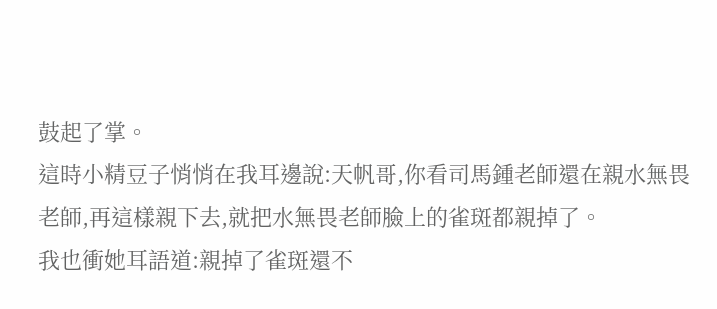鼓起了掌。
這時小精豆子悄悄在我耳邊說:天帆哥,你看司馬鍾老師還在親水無畏老師,再這樣親下去,就把水無畏老師臉上的雀斑都親掉了。
我也衝她耳語道:親掉了雀斑還不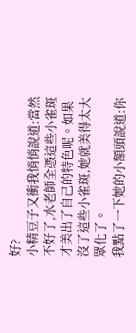好?
小精豆子又衝我悄悄說道:當然不好了,水老師全憑這些小雀斑才美出了自己的特色呢。如果沒了這些小雀斑,她就美得太大眾化了。
我點了一下她的小額頭說道:你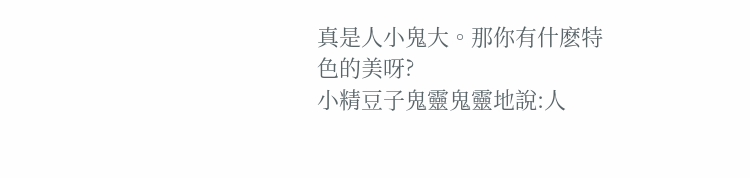真是人小鬼大。那你有什麽特色的美呀?
小精豆子鬼靈鬼靈地說:人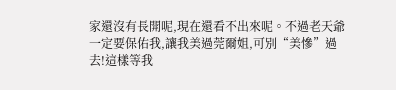家還沒有長開呢,現在還看不出來呢。不過老天爺一定要保佑我,讓我美過莞爾姐,可別“美慘”過去!這樣等我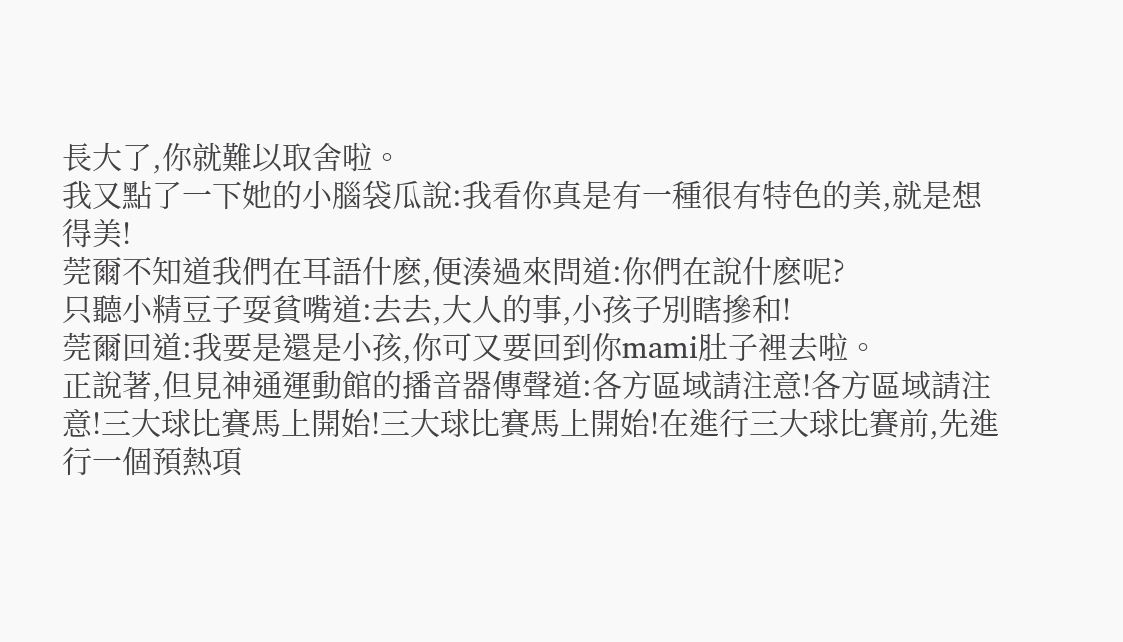長大了,你就難以取舍啦。
我又點了一下她的小腦袋瓜說:我看你真是有一種很有特色的美,就是想得美!
莞爾不知道我們在耳語什麽,便湊過來問道:你們在說什麽呢?
只聽小精豆子耍貧嘴道:去去,大人的事,小孩子別瞎摻和!
莞爾回道:我要是還是小孩,你可又要回到你mami肚子裡去啦。
正說著,但見神通運動館的播音器傳聲道:各方區域請注意!各方區域請注意!三大球比賽馬上開始!三大球比賽馬上開始!在進行三大球比賽前,先進行一個預熱項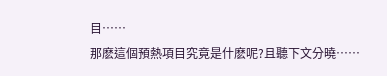目……
那麽這個預熱項目究竟是什麽呢?且聽下文分曉……